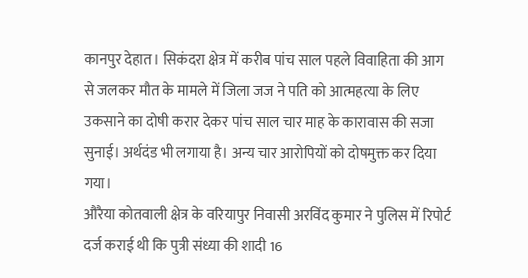कानपुर देहात। सिकंदरा क्षेत्र में करीब पांच साल पहले विवाहिता की आग से जलकर मौत के मामले में जिला जज ने पति को आत्महत्या के लिए उकसाने का दोषी करार देकर पांच साल चार माह के कारावास की सजा सुनाई। अर्थदंड भी लगाया है। अन्य चार आरोपियों को दोषमुक्त कर दिया गया।
औरैया कोतवाली क्षेत्र के वरियापुर निवासी अरविंद कुमार ने पुलिस में रिपोर्ट दर्ज कराई थी कि पुत्री संध्या की शादी 16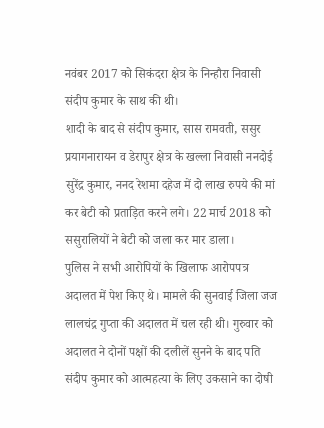नवंबर 2017 को सिकंदरा क्षेत्र के निन्हौरा निवासी संदीप कुमार के साथ की थी।
शादी के बाद से संदीप कुमार, सास रामवती, ससुर प्रयागनारायन व डेरापुर क्षेत्र के खल्ला निवासी ननदोई सुरेंद्र कुमार, ननद रेशमा दहेज में दो लाख रुपये की मां कर बेटी को प्रताड़ित करने लगे। 22 मार्च 2018 को ससुरालियों ने बेटी को जला कर मार डाला।
पुलिस ने सभी आरोपियों के खिलाफ आरोपपत्र अदालत में पेश किए थे। मामले की सुनवाई जिला जज लालचंद्र गुप्ता की अदालत में चल रही थी। गुरुवार को अदालत ने दोनों पक्षों की दलीलें सुनने के बाद पति संदीप कुमार को आत्महत्या के लिए उकसाने का दोषी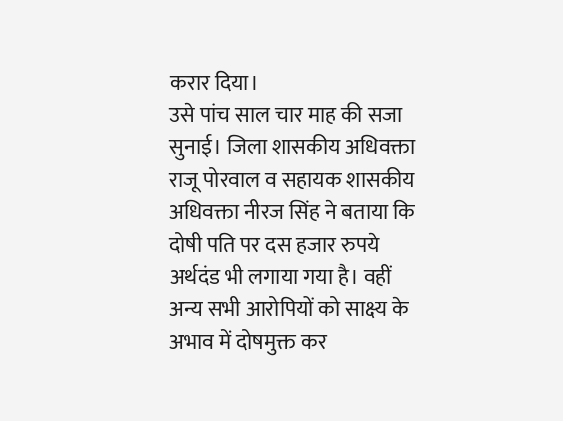करार दिया।
उसे पांच साल चार माह की सजा सुनाई। जिला शासकीय अधिवक्ता राजू पोरवाल व सहायक शासकीय अधिवक्ता नीरज सिंह ने बताया कि दोषी पति पर दस हजार रुपये अर्थदंड भी लगाया गया है। वहीं अन्य सभी आरोपियों को साक्ष्य के अभाव में दोषमुक्त कर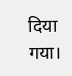दिया गया।